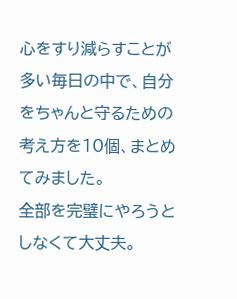心をすり減らすことが多い毎日の中で、自分をちゃんと守るための考え方を10個、まとめてみました。
全部を完璧にやろうとしなくて大丈夫。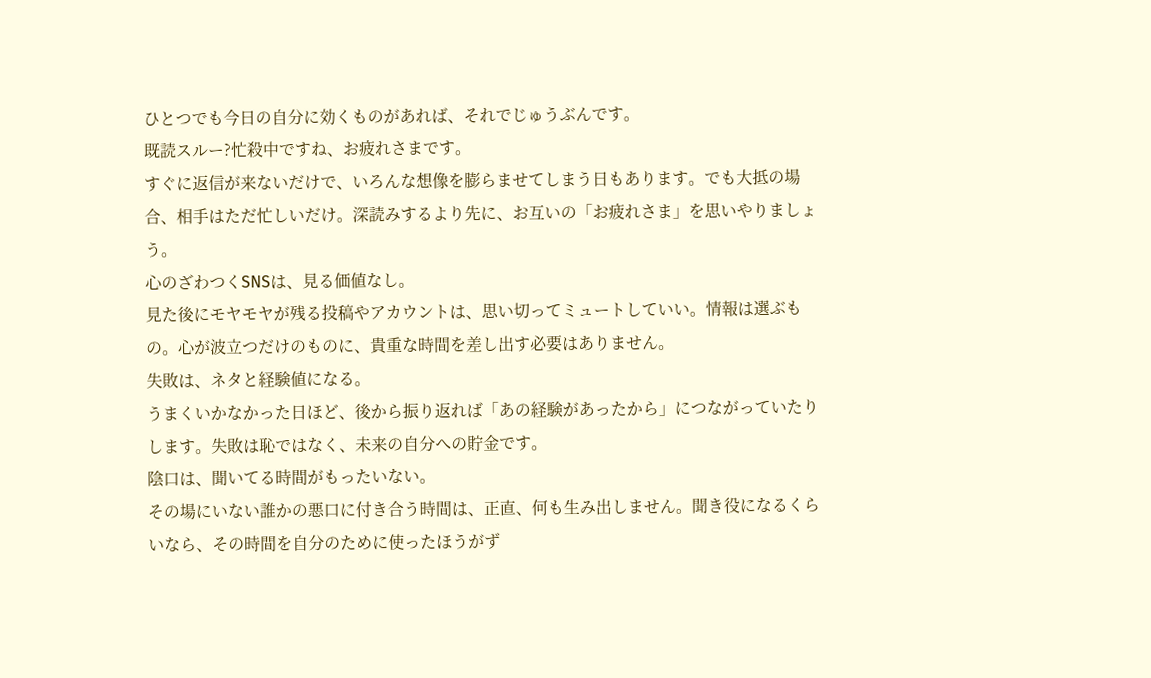ひとつでも今日の自分に効くものがあれば、それでじゅうぶんです。
既読スルー?忙殺中ですね、お疲れさまです。
すぐに返信が来ないだけで、いろんな想像を膨らませてしまう日もあります。でも大抵の場合、相手はただ忙しいだけ。深読みするより先に、お互いの「お疲れさま」を思いやりましょう。
心のざわつくSNSは、見る価値なし。
見た後にモヤモヤが残る投稿やアカウントは、思い切ってミュートしていい。情報は選ぶもの。心が波立つだけのものに、貴重な時間を差し出す必要はありません。
失敗は、ネタと経験値になる。
うまくいかなかった日ほど、後から振り返れば「あの経験があったから」につながっていたりします。失敗は恥ではなく、未来の自分への貯金です。
陰口は、聞いてる時間がもったいない。
その場にいない誰かの悪口に付き合う時間は、正直、何も生み出しません。聞き役になるくらいなら、その時間を自分のために使ったほうがず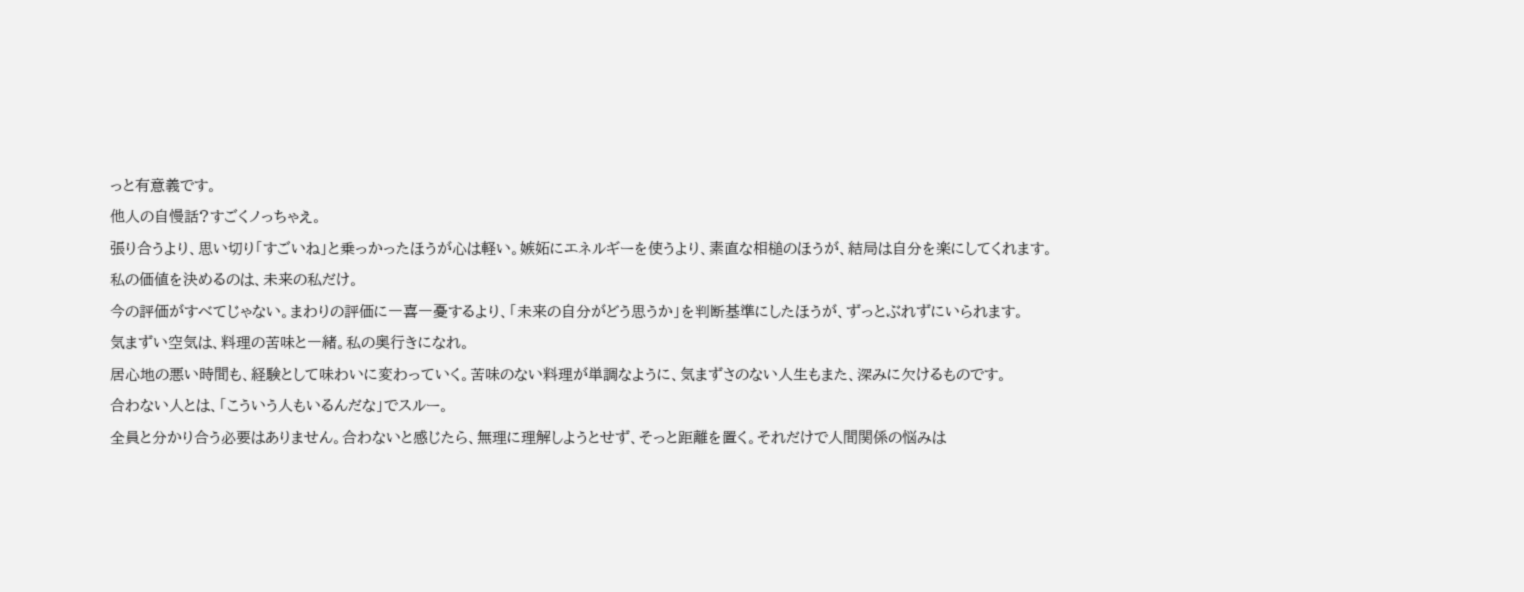っと有意義です。
他人の自慢話?すごくノっちゃえ。
張り合うより、思い切り「すごいね」と乗っかったほうが心は軽い。嫉妬にエネルギーを使うより、素直な相槌のほうが、結局は自分を楽にしてくれます。
私の価値を決めるのは、未来の私だけ。
今の評価がすべてじゃない。まわりの評価に一喜一憂するより、「未来の自分がどう思うか」を判断基準にしたほうが、ずっとぶれずにいられます。
気まずい空気は、料理の苦味と一緒。私の奥行きになれ。
居心地の悪い時間も、経験として味わいに変わっていく。苦味のない料理が単調なように、気まずさのない人生もまた、深みに欠けるものです。
合わない人とは、「こういう人もいるんだな」でスルー。
全員と分かり合う必要はありません。合わないと感じたら、無理に理解しようとせず、そっと距離を置く。それだけで人間関係の悩みは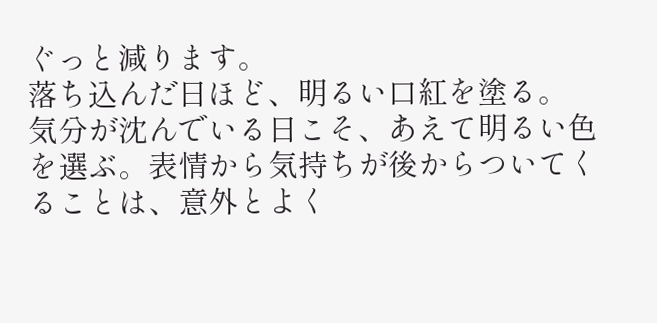ぐっと減ります。
落ち込んだ日ほど、明るい口紅を塗る。
気分が沈んでいる日こそ、あえて明るい色を選ぶ。表情から気持ちが後からついてくることは、意外とよく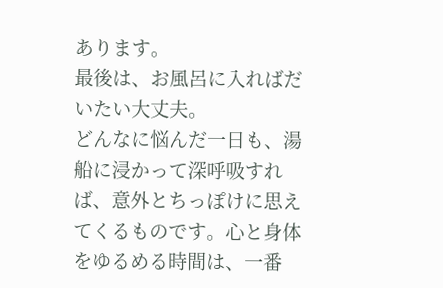あります。
最後は、お風呂に入ればだいたい大丈夫。
どんなに悩んだ一日も、湯船に浸かって深呼吸すれば、意外とちっぽけに思えてくるものです。心と身体をゆるめる時間は、一番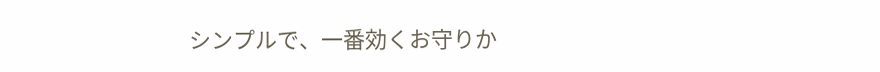シンプルで、一番効くお守りか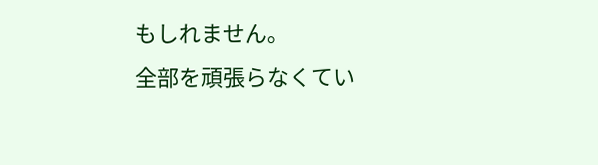もしれません。
全部を頑張らなくてい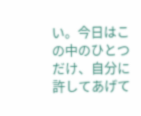い。今日はこの中のひとつだけ、自分に許してあげて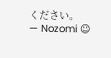ください。
— Nozomi ☺